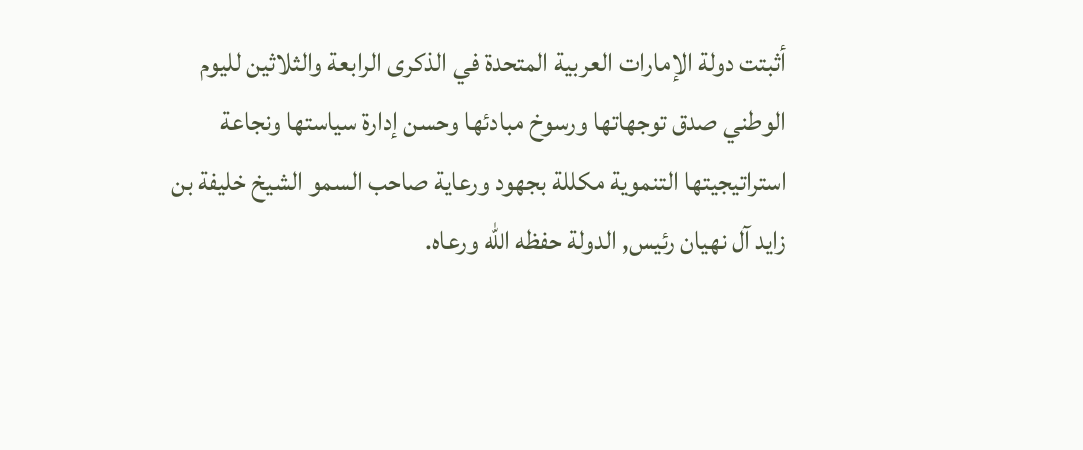أثبتت دولة الإمارات العربية المتحدة في الذكرى الرابعة والثلاثين لليوم الوطني صدق توجهاتها ورسوخ مبادئها وحسن إدارة سياستها ونجاعة استراتيجيتها التنموية مكللة بجهود ورعاية صاحب السمو الشيخ خليفة بن زايد آل نهيان رئيس, الدولة حفظه الله ورعاه.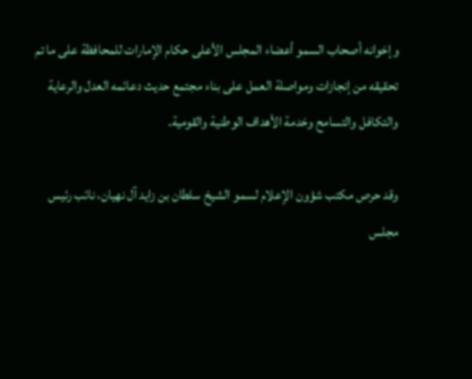وإخوانه أصحاب السمو أعضاء المجلس الأعلى حكام الإمارات للمحافظة على ما تم تحقيقه من إنجازات ومواصلة العمل على بناء مجتمع حديث دعائمه العدل والرعاية والتكافل والتسامح وخدمة الأهداف الوطنية والقومية.

وقد حرص مكتب شؤون الإعلام لسمو الشيخ سلطان بن زايد آل نهيان، نائب رئيس مجلس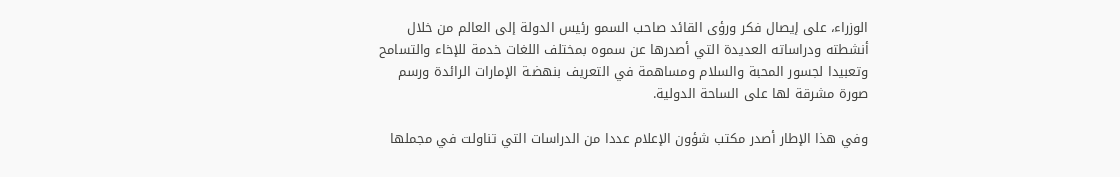الوزراء، على إيصال فكر ورؤى القائد صاحب السمو رئيس الدولة إلى العالم من خلال أنشطته ودراساته العديدة التي أصدرها عن سموه بمختلف اللغات خدمة للإخاء والتسامح وتعبيدا لجسور المحبة والسلام ومساهمة في التعريف بنهضـة الإمارات الرائدة ورسم صورة مشرقة لها على الساحة الدولية.

وفي هذا الإطار أصدر مكتب شؤون الإعلام عددا من الدراسات التي تناولت في مجملها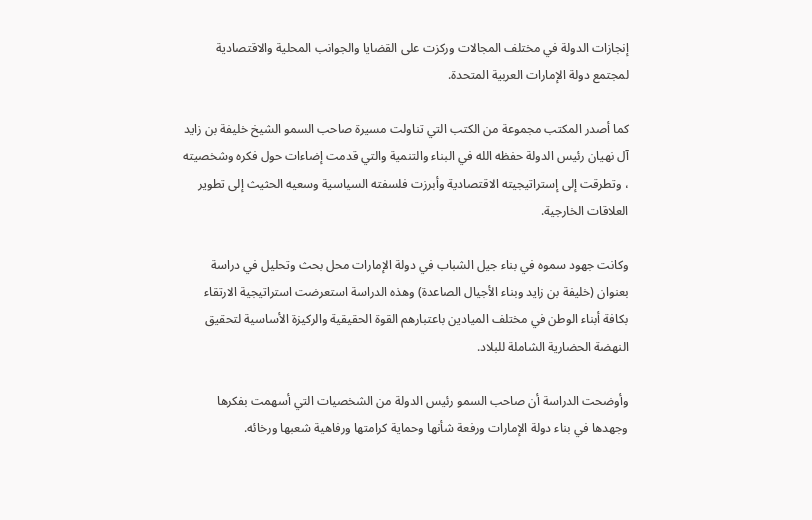إنجازات الدولة في مختلف المجالات وركزت على القضايا والجوانب المحلية والاقتصادية لمجتمع دولة الإمارات العربية المتحدة.

كما أصدر المكتب مجموعة من الكتب التي تناولت مسيرة صاحب السمو الشيخ خليفة بن زايد آل نهيان رئيس الدولة حفظه الله في البناء والتنمية والتي قدمت إضاءات حول فكره وشخصيته ، وتطرقت إلى إستراتيجيته الاقتصادية وأبرزت فلسفته السياسية وسعيه الحثيث إلى تطوير العلاقات الخارجية.

وكانت جهود سموه في بناء جيل الشباب في دولة الإمارات محل بحث وتحليل في دراسة بعنوان (خليفة بن زايد وبناء الأجيال الصاعدة) وهذه الدراسة استعرضت استراتيجية الارتقاء بكافة أبناء الوطن في مختلف الميادين باعتبارهم القوة الحقيقية والركيزة الأساسية لتحقيق النهضة الحضارية الشاملة للبلاد.

وأوضحت الدراسة أن صاحب السمو رئيس الدولة من الشخصيات التي أسهمت بفكرها وجهدها في بناء دولة الإمارات ورفعة شأنها وحماية كرامتها ورفاهية شعبها ورخائه.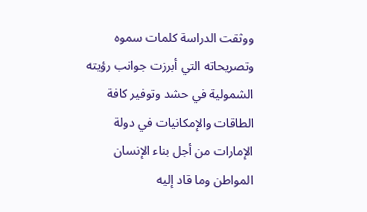ووثقت الدراسة كلمات سموه وتصريحاته التي أبرزت جوانب رؤيته الشمولية في حشد وتوفير كافة الطاقات والإمكانيات في دولة الإمارات من أجل بناء الإنسان المواطن وما قاد إليه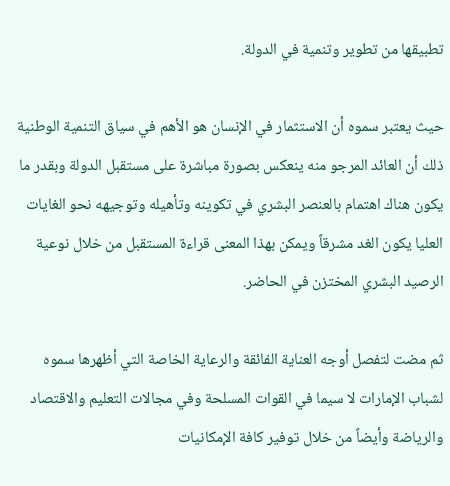تطبيقها من تطوير وتنمية في الدولة.

حيث يعتبر سموه أن الاستثمار في الإنسان هو الأهم في سياق التنمية الوطنية ذلك أن العائد المرجو منه ينعكس بصورة مباشرة على مستقبل الدولة وبقدر ما يكون هناك اهتمام بالعنصر البشري في تكوينه وتأهيله وتوجيهه نحو الغايات العليا يكون الغد مشرقاً ويمكن بهذا المعنى قراءة المستقبل من خلال نوعية الرصيد البشري المختزن في الحاضر.

ثم مضت لتفصل أوجه العناية الفائقة والرعاية الخاصة التي أظهرها سموه لشباب الإمارات لا سيما في القوات المسلحة وفي مجالات التعليم والاقتصاد والرياضة وأيضاً من خلال توفير كافة الإمكانيات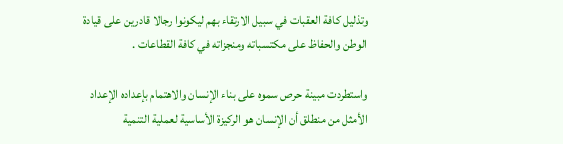وتذليل كافة العقبات في سبيل الارتقاء بهم ليكونوا رجالا قادرين على قيادة الوطن والحفاظ على مكتسباته ومنجزاته في كافة القطاعات .

واستطردت مبينة حرص سموه على بناء الإنسان والاهتمام بإعداده الإعداد الأمثل من منطلق أن الإنسان هو الركيزة الأساسية لعملية التنمية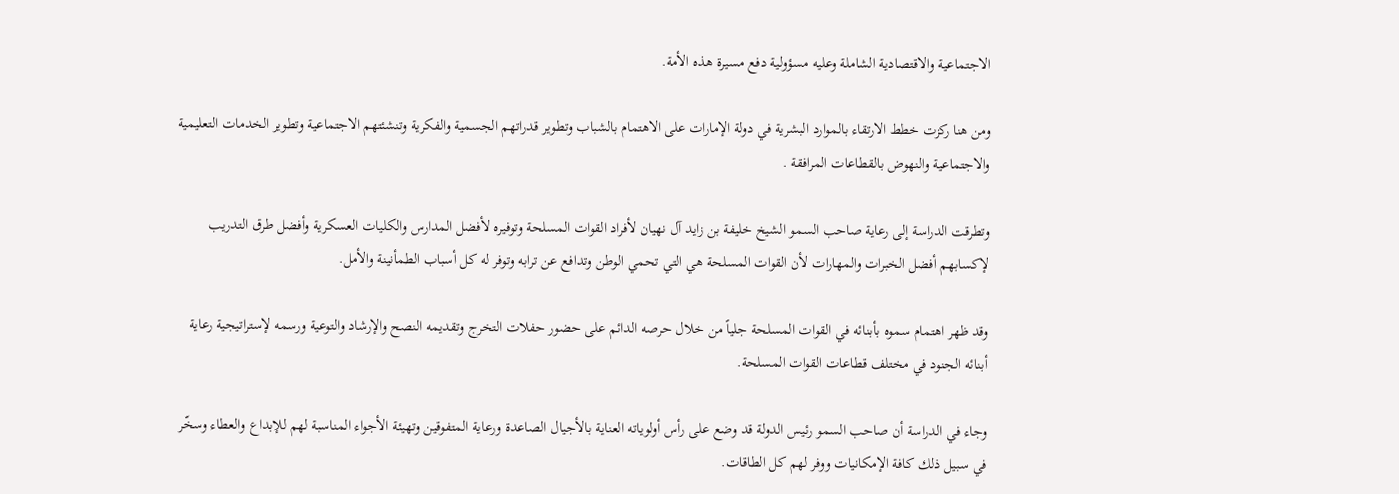الاجتماعية والاقتصادية الشاملة وعليه مسؤولية دفع مسيرة هذه الأمة.

ومن هنا ركزت خطط الارتقاء بالموارد البشرية في دولة الإمارات على الاهتمام بالشباب وتطوير قدراتهم الجسمية والفكرية وتنشئتهم الاجتماعية وتطوير الخدمات التعليمية والاجتماعية والنهوض بالقطاعات المرافقة .

وتطرقت الدراسة إلى رعاية صاحب السمو الشيخ خليفة بن زايد آل نهيان لأفراد القوات المسلحة وتوفيره لأفضل المدارس والكليات العسكرية وأفضل طرق التدريب لإكسابهم أفضل الخبرات والمهارات لأن القوات المسلحة هي التي تحمي الوطن وتدافع عن ترابه وتوفر له كل أسباب الطمأنينة والأمل.

وقد ظهر اهتمام سموه بأبنائه في القوات المسلحة جلياً من خلال حرصه الدائم على حضور حفلات التخرج وتقديمه النصح والإرشاد والتوعية ورسمه لإستراتيجية رعاية أبنائه الجنود في مختلف قطاعات القوات المسلحة.

وجاء في الدراسة أن صاحب السمو رئيس الدولة قد وضع على رأس أولوياته العناية بالأجيال الصاعدة ورعاية المتفوقين وتهيئة الأجواء المناسبة لهم للإبداع والعطاء وسخّر في سبيل ذلك كافة الإمكانيات ووفر لهم كل الطاقات.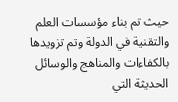حيث تم بناء مؤسسات العلم والتقنية في الدولة وتم تزويدها بالكفاءات والمناهج والوسائل الحديثة التي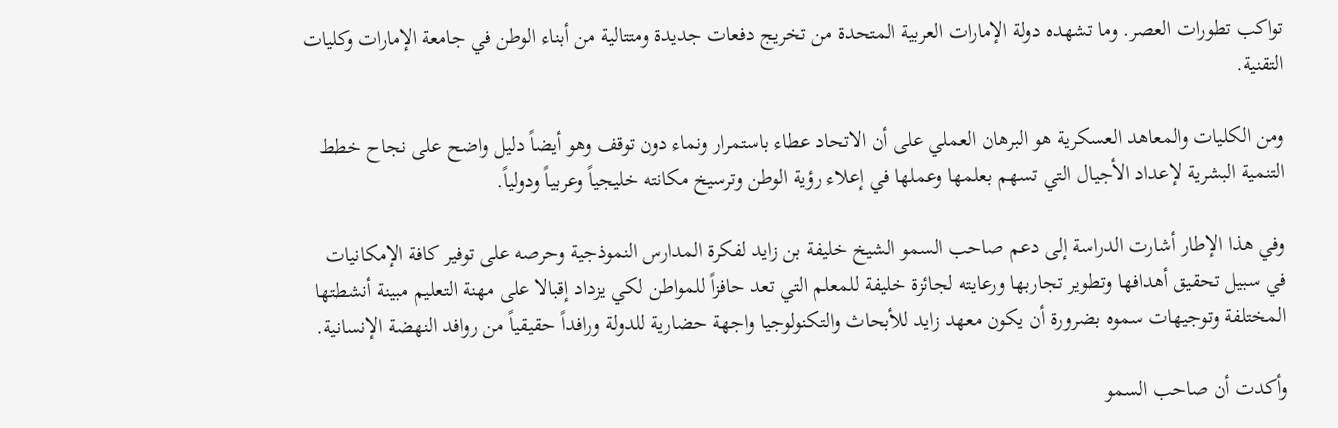تواكب تطورات العصر. وما تشهده دولة الإمارات العربية المتحدة من تخريج دفعات جديدة ومتتالية من أبناء الوطن في جامعة الإمارات وكليات التقنية.

ومن الكليات والمعاهد العسكرية هو البرهان العملي على أن الاتحاد عطاء باستمرار ونماء دون توقف وهو أيضاً دليل واضح على نجاح خطط التنمية البشرية لإعداد الأجيال التي تسهم بعلمها وعملها في إعلاء رؤية الوطن وترسيخ مكانته خليجياً وعربياً ودولياً.

وفي هذا الإطار أشارت الدراسة إلى دعم صاحب السمو الشيخ خليفة بن زايد لفكرة المدارس النموذجية وحرصه على توفير كافة الإمكانيات في سبيل تحقيق أهدافها وتطوير تجاربها ورعايته لجائزة خليفة للمعلم التي تعد حافزاً للمواطن لكي يزداد إقبالا على مهنة التعليم مبينة أنشطتها المختلفة وتوجيهات سموه بضرورة أن يكون معهد زايد للأبحاث والتكنولوجيا واجهة حضارية للدولة ورافداً حقيقياً من روافد النهضة الإنسانية.

وأكدت أن صاحب السمو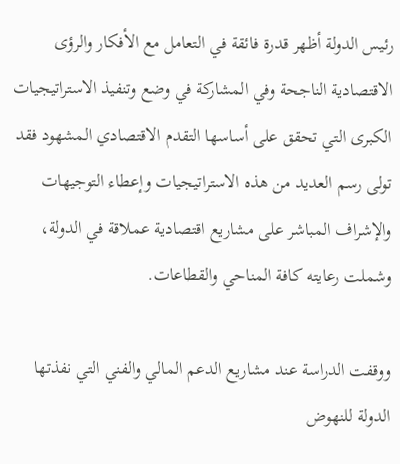رئيس الدولة أظهر قدرة فائقة في التعامل مع الأفكار والرؤى الاقتصادية الناجحة وفي المشاركة في وضع وتنفيذ الاستراتيجيات الكبرى التي تحقق على أساسها التقدم الاقتصادي المشهود فقد تولى رسم العديد من هذه الاستراتيجيات وإعطاء التوجيهات والإشراف المباشر على مشاريع اقتصادية عملاقة في الدولة، وشملت رعايته كافة المناحي والقطاعات.

ووقفت الدراسة عند مشاريع الدعم المالي والفني التي نفذتها الدولة للنهوض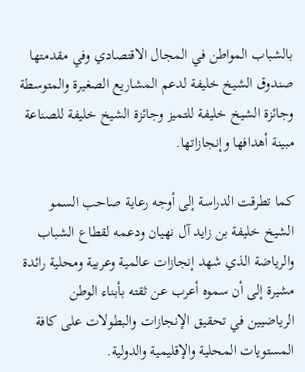بالشباب المواطن في المجال الاقتصادي وفي مقدمتها صندوق الشيخ خليفة لدعم المشاريع الصغيرة والمتوسطة وجائزة الشيخ خليفة للتميز وجائزة الشيخ خليفة للصناعة مبينة أهدافها وإنجازاتها.

كما تطرقت الدراسة إلى أوجه رعاية صاحب السمو الشيخ خليفة بن زايد آل نهيان ودعمه لقطاع الشباب والرياضة الذي شهد إنجازات عالمية وعربية ومحلية رائدة مشيرة إلى أن سموه أعرب عن ثقته بأبناء الوطن الرياضيين في تحقيق الإنجازات والبطولات على كافة المستويات المحلية والإقليمية والدولية.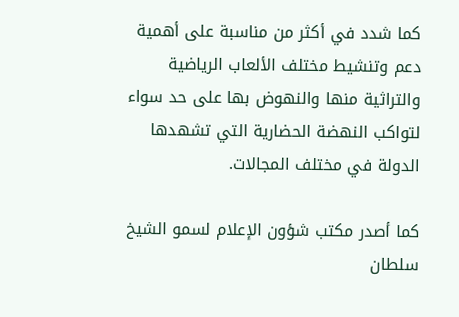كما شدد في أكثر من مناسبة على أهمية دعم وتنشيط مختلف الألعاب الرياضية والتراثية منها والنهوض بها على حد سواء لتواكب النهضة الحضارية التي تشهدها الدولة في مختلف المجالات.

كما أصدر مكتب شؤون الإعلام لسمو الشيخ سلطان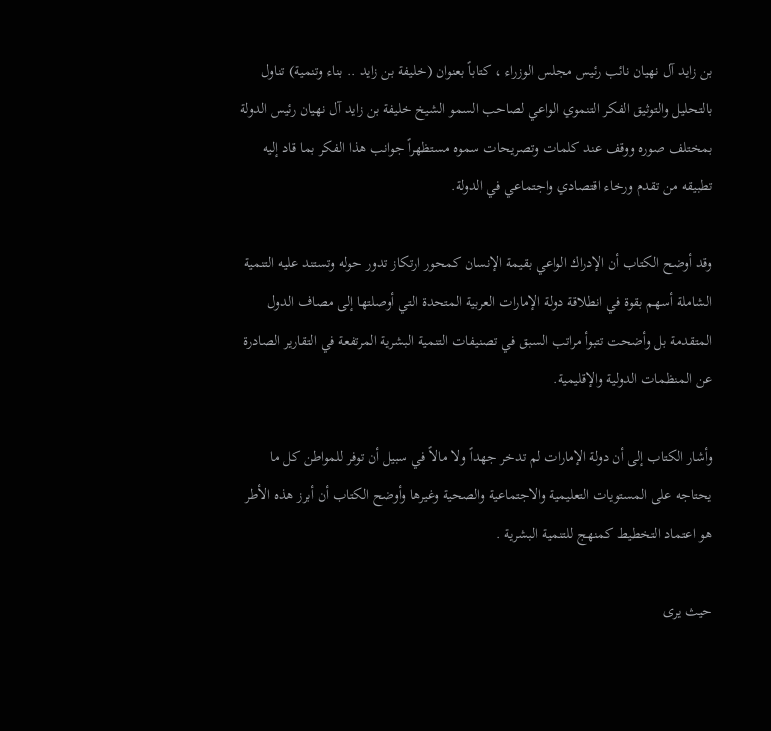بن زايد آل نهيان نائب رئيس مجلس الوزراء ، كتاباً بعنوان (خليفة بن زايد .. بناء وتنمية) تناول بالتحليل والتوثيق الفكر التنموي الواعي لصاحب السمو الشيخ خليفة بن زايد آل نهيان رئيس الدولة بمختلف صوره ووقف عند كلمات وتصريحات سموه مستظهراً جوانب هذا الفكر بما قاد إليه تطبيقه من تقدم ورخاء اقتصادي واجتماعي في الدولة.

وقد أوضح الكتاب أن الإدراك الواعي بقيمة الإنسان كمحور ارتكاز تدور حوله وتستند عليه التنمية الشاملة أسهم بقوة في انطلاقة دولة الإمارات العربية المتحدة التي أوصلتها إلى مصاف الدول المتقدمة بل وأضحت تتبوأ مراتب السبق في تصنيفات التنمية البشرية المرتفعة في التقارير الصادرة عن المنظمات الدولية والإقليمية.

وأشار الكتاب إلى أن دولة الإمارات لم تدخر جهداً ولا مالاً في سبيل أن توفر للمواطن كل ما يحتاجه على المستويات التعليمية والاجتماعية والصحية وغيرها وأوضح الكتاب أن أبرز هذه الأطر هو اعتماد التخطيط كمنهج للتنمية البشرية .

حيث يرى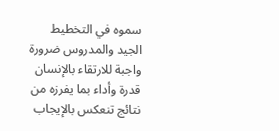سموه في التخطيط الجيد والمدروس ضرورة واجبة للارتقاء بالإنسان قدرة وأداء بما يفرزه من نتائج تنعكس بالإيجاب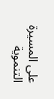على المسيرة التنموية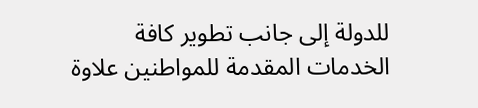للدولة إلى جانب تطوير كافة الخدمات المقدمة للمواطنين علاوة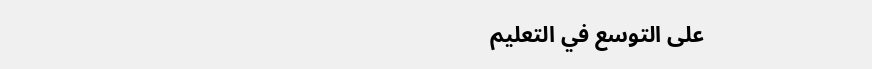على التوسع في التعليم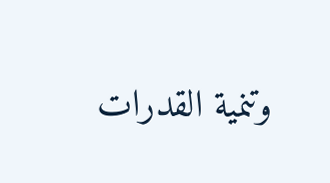وتنمية القدرات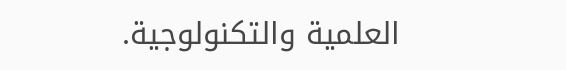العلمية والتكنولوجية.